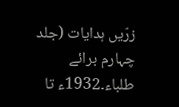زرّیں ہدایات (جلد چہارم برائے طلباء۔1932ء تا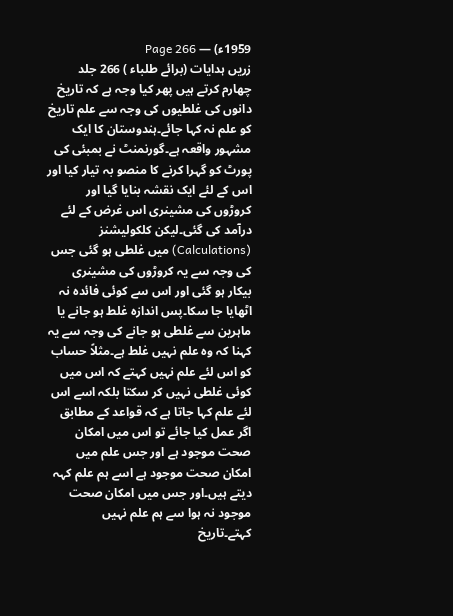1959ء) — Page 266
زریں ہدایات (برائے طلباء ) 266 جلد چهارم کرتے ہیں پھر کیا وجہ ہے کہ تاریخ دانوں کی غلطیوں کی وجہ سے علم تاریخ کو علم نہ کہا جائے۔ہندوستان کا ایک مشہور واقعہ ہے۔گورنمنٹ نے بمبئی کی پورٹ کو گہرا کرنے کا منصو بہ تیار کیا اور اس کے لئے ایک نقشہ بنایا گیا اور کروڑوں کی مشینری اس غرض کے لئے درآمد کی گئی۔لیکن کلکولیشنز (Calculations) میں غلطی ہو گئی جس کی وجہ سے یہ کروڑوں کی مشینری بیکار ہو گئی اور اس سے کوئی فائدہ نہ اٹھایا جا سکا۔پس اندازہ غلط ہو جانے یا ماہرین سے غلطی ہو جانے کی وجہ سے یہ کہنا کہ وہ علم نہیں غلط ہے۔مثلاً حساب کو اس لئے علم نہیں کہتے کہ اس میں کوئی غلطی نہیں کر سکتا بلکہ اسے اس لئے علم کہا جاتا ہے کہ قواعد کے مطابق اگر عمل کیا جائے تو اس میں امکان صحت موجود ہے اور جس علم میں امکان صحت موجود ہے اسے ہم علم کہہ دیتے ہیں۔اور جس میں امکان صحت موجود نہ ہوا سے ہم علم نہیں کہتے۔تاریخ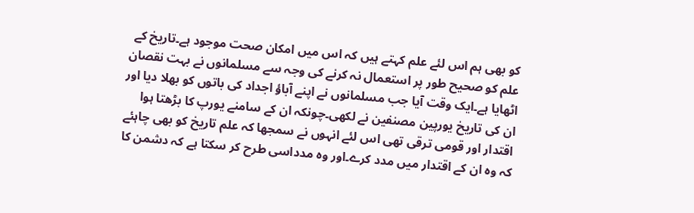کو بھی ہم اس لئے علم کہتے ہیں کہ اس میں امکان صحت موجود ہے۔تاریخ کے علم کو صحیح طور پر استعمال نہ کرنے کی وجہ سے مسلمانوں نے بہت نقصان اٹھایا ہے۔ایک وقت آیا جب مسلمانوں نے اپنے آباؤ اجداد کی باتوں کو بھلا دیا اور ان کی تاریخ یورپین مصنفین نے لکھی۔چونکہ ان کے سامنے یورپ کا بڑھتا ہوا اقتدار اور قومی ترقی تھی اس لئے انہوں نے سمجھا کہ علم تاریخ کو بھی چاہئے کہ وہ ان کے اقتدار میں مدد کرے۔اور وہ مدداسی طرح کر سکتا ہے کہ دشمن کا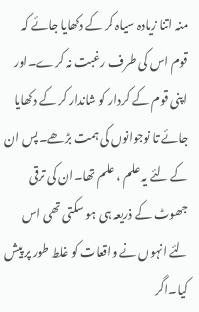منہ اتنا زیادہ سیاہ کر کے دکھایا جائے کہ قوم اس کی طرف رغبت نہ کرے۔اور اپنی قوم کے کردار کو شاندار کر کے دکھایا جائے تا نوجوانوں کی ہمت بڑھے۔پس ان کے لئے یہ علم ، علم تھا۔ان کی ترقی جھوٹ کے ذریعہ ہی ہو سکتی تھی اس لئے انہوں نے واقعات کو غلط طور پر پیش کیا۔اگر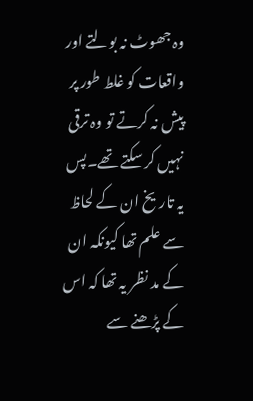وہ جھوٹ نہ بولتے اور واقعات کو غلط طور پر پیش نہ کرتے تو وہ ترقی نہیں کر سکتے تھے۔پس یہ تاریخ ان کے لحاظ سے علم تھا کیونکہ ان کے مد نظر یہ تھا کہ اس کے پڑھنے سے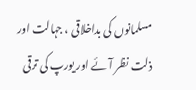مسلمانوں کی بداخلاقی ، جہالت اور ذلت نظر آئے اور یورپ کی ترقی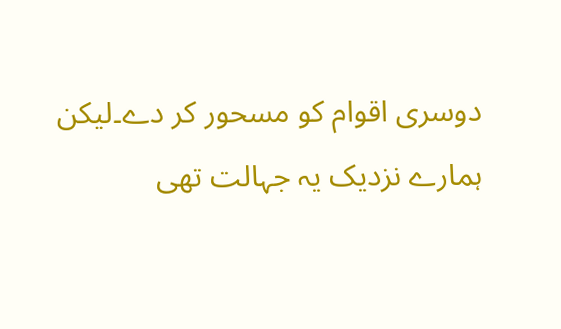دوسری اقوام کو مسحور کر دے۔لیکن ہمارے نزدیک یہ جہالت تھی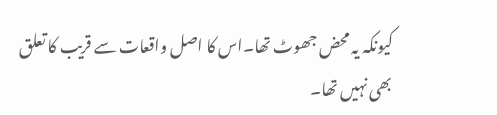کیونکہ یہ محض جھوٹ تھا۔اس کا اصل واقعات سے قریب کا تعلق بھی نہیں تھا۔